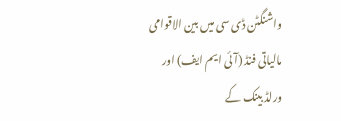واشنگٹن ڈی سی میں بین الاقوامی مالیاتی فنڈ (آئی ایم ایف) اور ورلڈ بینک کے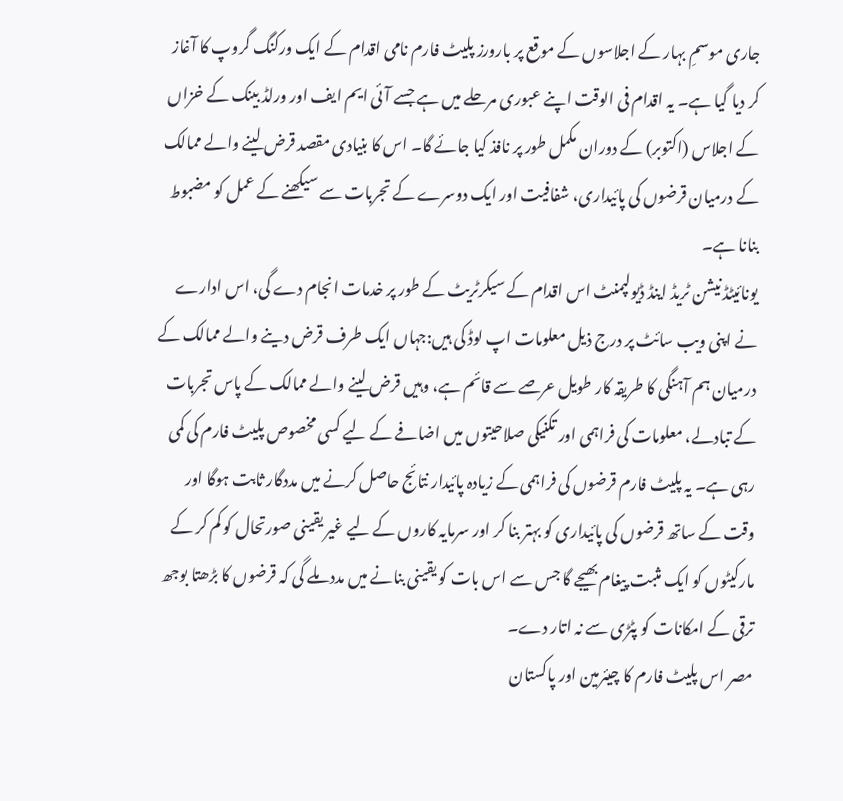جاری موسمِ بہار کے اجلاسوں کے موقع پر بارورز پلیٹ فارم نامی اقدام کے ایک ورکنگ گروپ کا آغاز کر دیا گیا ہے۔ یہ اقدام فی الوقت اپنے عبوری مرحلے میں ہے جسے آئی ایم ایف اور ورلڈ بینک کے خزاں کے اجلاس (اکتوبر) کے دوران مکمل طور پر نافذ کیا جائے گا۔ اس کا بنیادی مقصد قرض لینے والے ممالک کے درمیان قرضوں کی پائیداری، شفافیت اور ایک دوسرے کے تجربات سے سیکھنے کے عمل کو مضبوط بنانا ہے۔
یونائیٹڈ نیشن ٹریڈ اینڈ ڈیولپمنٹ اس اقدام کے سیکرٹریٹ کے طور پر خدمات انجام دے گی، اس ادارے نے اپنی ویب سائٹ پر درج ذیل معلومات اپ لوڈ کی ہیں:جہاں ایک طرف قرض دینے والے ممالک کے درمیان ہم آہنگی کا طریقہ کار طویل عرصے سے قائم ہے، وہیں قرض لینے والے ممالک کے پاس تجربات کے تبادلے، معلومات کی فراہمی اور تکنیکی صلاحیتوں میں اضافے کے لیے کسی مخصوص پلیٹ فارم کی کمی رہی ہے۔ یہ پلیٹ فارم قرضوں کی فراہمی کے زیادہ پائیدار نتائج حاصل کرنے میں مددگار ثابت ہوگا اور وقت کے ساتھ قرضوں کی پائیداری کو بہتر بنا کر اور سرمایہ کاروں کے لیے غیر یقینی صورتحال کو کم کر کے مارکیٹوں کو ایک مثبت پیغام بھیجے گا جس سے اس بات کو یقینی بنانے میں مدد ملے گی کہ قرضوں کا بڑھتا بوجھ ترقی کے امکانات کو پٹڑی سے نہ اتار دے۔
مصر اس پلیٹ فارم کا چیئرمین اور پاکستان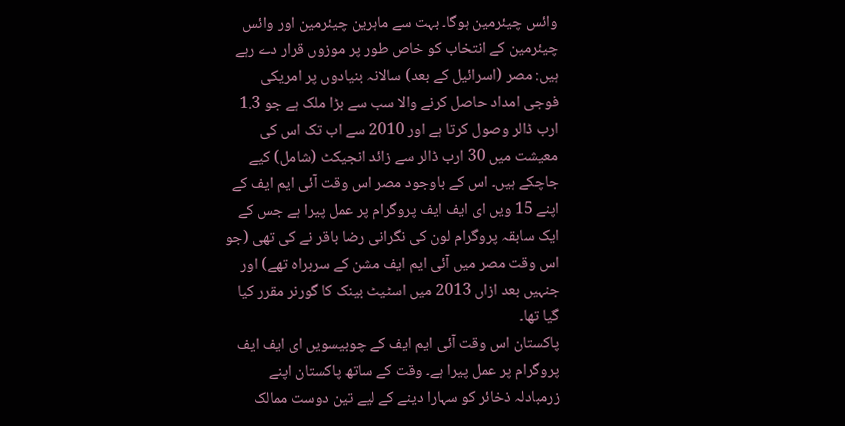وائس چیئرمین ہوگا۔ بہت سے ماہرین چیئرمین اور وائس چیئرمین کے انتخاب کو خاص طور پر موزوں قرار دے رہے ہیں: مصر (اسرائیل کے بعد) سالانہ بنیادوں پر امریکی فوجی امداد حاصل کرنے والا سب سے بڑا ملک ہے جو 1.3 ارب ڈالر وصول کرتا ہے اور 2010 سے اب تک اس کی معیشت میں 30 ارب ڈالر سے زائد انجیکٹ (شامل) کیے جاچکے ہیں۔ اس کے باوجود مصر اس وقت آئی ایم ایف کے اپنے 15 ویں ای ایف ایف پروگرام پر عمل پیرا ہے جس کے ایک سابقہ پروگرام لون کی نگرانی رضا باقر نے کی تھی (جو اس وقت مصر میں آئی ایم ایف مشن کے سربراہ تھے) اور جنہیں بعد ازاں 2013 میں اسٹیٹ بینک کا گورنر مقرر کیا گیا تھا۔
پاکستان اس وقت آئی ایم ایف کے چوبیسویں ای ایف ایف پروگرام پر عمل پیرا ہے۔ وقت کے ساتھ پاکستان اپنے زرمبادلہ ذخائر کو سہارا دینے کے لیے تین دوست ممالک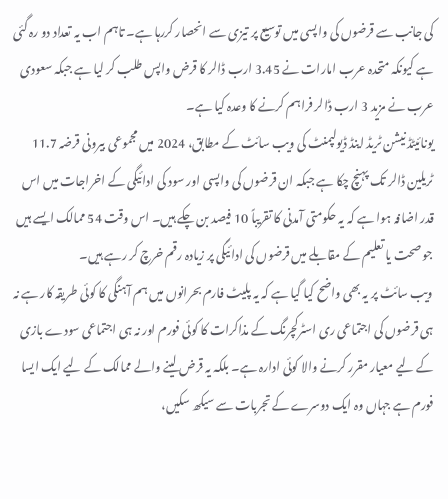کی جانب سے قرضوں کی واپسی میں توسیع پر تیزی سے انحصار کررہا ہے۔ تاہم اب یہ تعداد دو رہ گئی ہے کیونکہ متحدہ عرب امارات نے 3.45 ارب ڈالر کا قرض واپس طلب کر لیا ہے جبکہ سعودی عرب نے مزید 3 ارب ڈالر فراہم کرنے کا وعدہ کیا ہے۔
یونائیٹڈ نیشن ٹریڈ اینڈ ڈیولپمنٹ کی ویب سائٹ کے مطابق، 2024 میں مجموعی بیرونی قرضہ 11.7 ٹریلین ڈالر تک پہنچ چکا ہے جبکہ ان قرضوں کی واپسی اور سود کی ادائیگی کے اخراجات میں اس قدر اضافہ ہوا ہے کہ یہ حکومتی آمدنی کا تقریباً 10 فیصد بن چکے ہیں۔ اس وقت 54 ممالک ایسے ہیں جو صحت یا تعلیم کے مقابلے میں قرضوں کی ادائیگی پر زیادہ رقم خرچ کر رہے ہیں۔
ویب سائٹ پر یہ بھی واضح کیا گیا ہے کہ یہ پلیٹ فارم بحرانوں میں ہم آہنگی کا کوئی طریقہ کار ہے نہ ہی قرضوں کی اجتماعی ری اسٹرکچرنگ کے مذاکرات کا کوئی فورم اور نہ ہی اجتماعی سودے بازی کے لیے معیار مقرر کرنے والا کوئی ادارہ ہے۔ بلکہ یہ قرض لینے والے ممالک کے لیے ایک ایسا فورم ہے جہاں وہ ایک دوسرے کے تجربات سے سیکھ سکیں،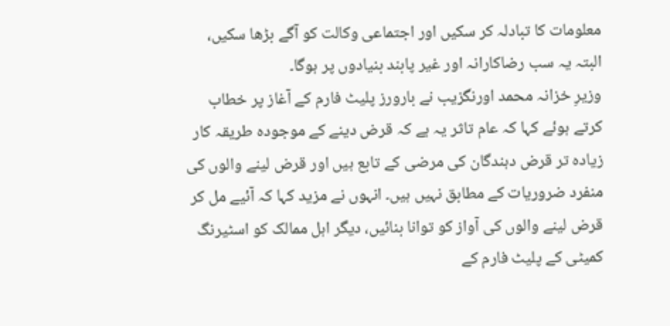معلومات کا تبادلہ کر سکیں اور اجتماعی وکالت کو آگے بڑھا سکیں، البتہ یہ سب رضاکارانہ اور غیر پابند بنیادوں پر ہوگا۔
وزیرِ خزانہ محمد اورنگزیب نے بارورز پلیٹ فارم کے آغاز پر خطاب کرتے ہوئے کہا کہ عام تاثر یہ ہے کہ قرض دینے کے موجودہ طریقہ کار زیادہ تر قرض دہندگان کی مرضی کے تابع ہیں اور قرض لینے والوں کی منفرد ضروریات کے مطابق نہیں ہیں۔ انہوں نے مزید کہا کہ آئیے مل کر قرض لینے والوں کی آواز کو توانا بنائیں، دیگر اہل ممالک کو اسٹیرنگ کمیٹی کے پلیٹ فارم کے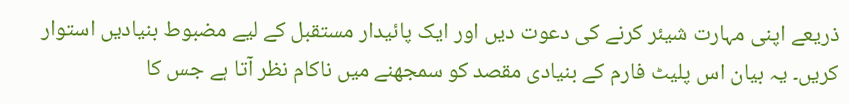ذریعے اپنی مہارت شیئر کرنے کی دعوت دیں اور ایک پائیدار مستقبل کے لیے مضبوط بنیادیں استوار کریں۔ یہ بیان اس پلیٹ فارم کے بنیادی مقصد کو سمجھنے میں ناکام نظر آتا ہے جس کا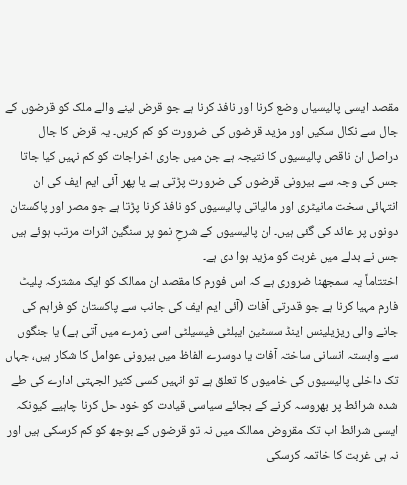مقصد ایسی پالیسیاں وضع کرنا اور نافذ کرنا ہے جو قرض لینے والے ملک کو قرضوں کے جال سے نکال سکیں اور مزید قرضوں کی ضرورت کو کم کریں۔ یہ قرض کا جال دراصل ان ناقص پالیسیوں کا نتیجہ ہے جن میں جاری اخراجات کو کم نہیں کیا جاتا جس کی وجہ سے بیرونی قرضوں کی ضرورت پڑتی ہے یا پھر آئی ایم ایف کی ان انتہائی سخت مانیٹری اور مالیاتی پالیسیوں کو نافذ کرنا پڑتا ہے جو مصر اور پاکستان دونوں پر عائد کی گئی ہیں۔ ان پالیسیوں کے شرحِ نمو پر سنگین اثرات مرتب ہوئے ہیں جس نے بدلے میں غربت کو مزید ہوا دی ہے۔
اختتاماً یہ سمجھنا ضروری ہے کہ اس فورم کا مقصد ان ممالک کو ایک مشترکہ پلیٹ فارم مہیا کرنا ہے جو قدرتی آفات (آئی ایم ایف کی جانب سے پاکستان کو فراہم کی جانے والی ریزیلینس اینڈ سسٹین ایبلٹی فیسیلٹی اسی زمرے میں آتی ہے) یا جنگوں سے وابستہ انسانی ساختہ آفات یا دوسرے الفاظ میں بیرونی عوامل کا شکار ہیں، جہاں تک داخلی پالیسیوں کی خامیوں کا تعلق ہے تو انہیں کسی کثیر الجہتی ادارے کی طے شدہ شرائط پر بھروسہ کرنے کے بجائے سیاسی قیادت کو خود حل کرنا چاہیے کیونکہ ایسی شرائط اب تک مقروض ممالک میں نہ تو قرضوں کے بوجھ کو کم کرسکی ہیں اور نہ ہی غربت کا خاتمہ کرسکی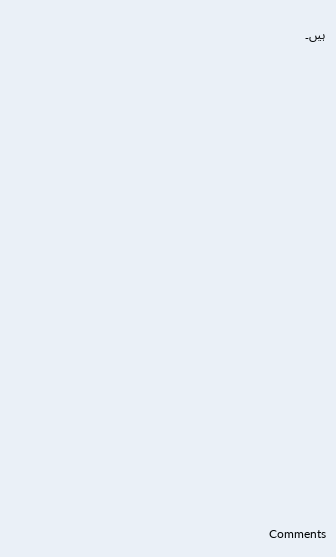ہیں۔

























Comments